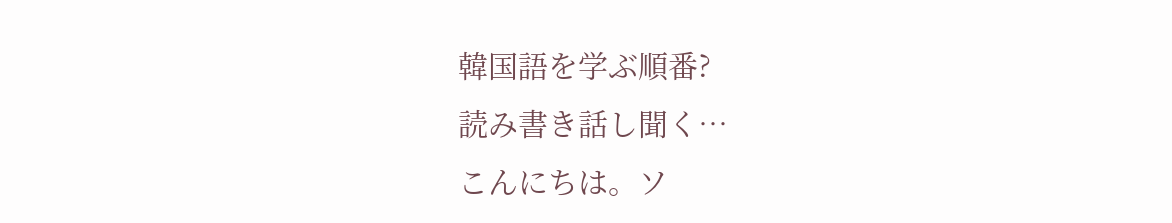韓国語を学ぶ順番?
読み書き話し聞く…
こんにちは。ソ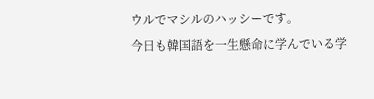ウルでマシルのハッシーです。
今日も韓国語を一生懸命に学んでいる学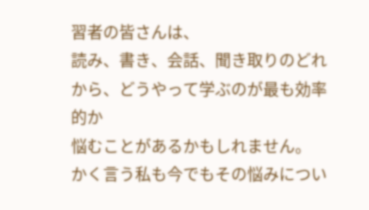習者の皆さんは、
読み、書き、会話、聞き取りのどれから、どうやって学ぶのが最も効率的か
悩むことがあるかもしれません。
かく言う私も今でもその悩みについ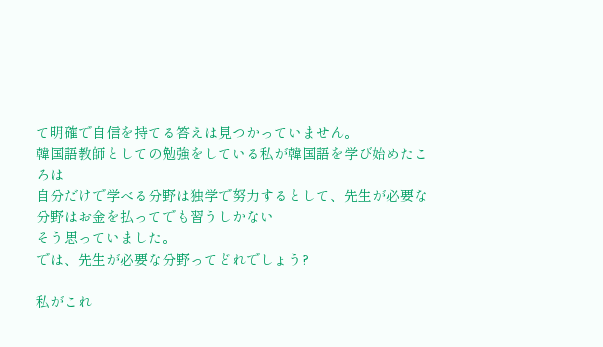て明確で自信を持てる答えは見つかっていません。
韓国語教師としての勉強をしている私が韓国語を学び始めたころは
自分だけで学べる分野は独学で努力するとして、先生が必要な分野はお金を払ってでも習うしかない
そう思っていました。
では、先生が必要な分野ってどれでしょう?

私がこれ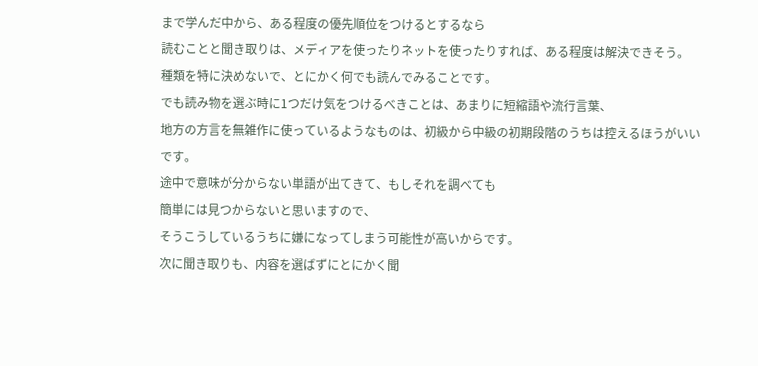まで学んだ中から、ある程度の優先順位をつけるとするなら
読むことと聞き取りは、メディアを使ったりネットを使ったりすれば、ある程度は解決できそう。
種類を特に決めないで、とにかく何でも読んでみることです。
でも読み物を選ぶ時に1つだけ気をつけるべきことは、あまりに短縮語や流行言葉、
地方の方言を無雑作に使っているようなものは、初級から中級の初期段階のうちは控えるほうがいいです。
途中で意味が分からない単語が出てきて、もしそれを調べても
簡単には見つからないと思いますので、
そうこうしているうちに嫌になってしまう可能性が高いからです。
次に聞き取りも、内容を選ばずにとにかく聞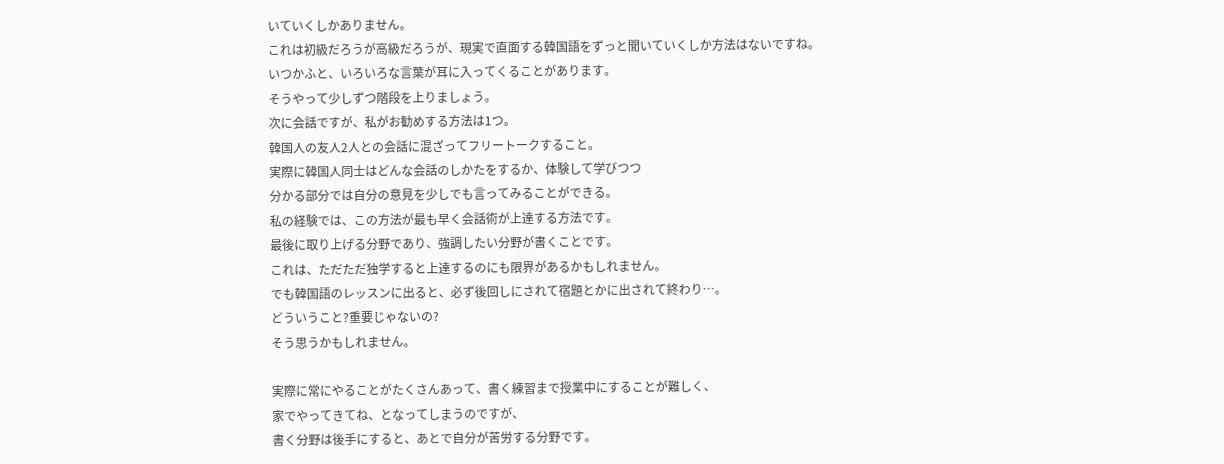いていくしかありません。
これは初級だろうが高級だろうが、現実で直面する韓国語をずっと聞いていくしか方法はないですね。
いつかふと、いろいろな言葉が耳に入ってくることがあります。
そうやって少しずつ階段を上りましょう。
次に会話ですが、私がお勧めする方法は1つ。
韓国人の友人2人との会話に混ざってフリートークすること。
実際に韓国人同士はどんな会話のしかたをするか、体験して学びつつ
分かる部分では自分の意見を少しでも言ってみることができる。
私の経験では、この方法が最も早く会話術が上達する方法です。
最後に取り上げる分野であり、強調したい分野が書くことです。
これは、ただただ独学すると上達するのにも限界があるかもしれません。
でも韓国語のレッスンに出ると、必ず後回しにされて宿題とかに出されて終わり…。
どういうこと?重要じゃないの?
そう思うかもしれません。

実際に常にやることがたくさんあって、書く練習まで授業中にすることが難しく、
家でやってきてね、となってしまうのですが、
書く分野は後手にすると、あとで自分が苦労する分野です。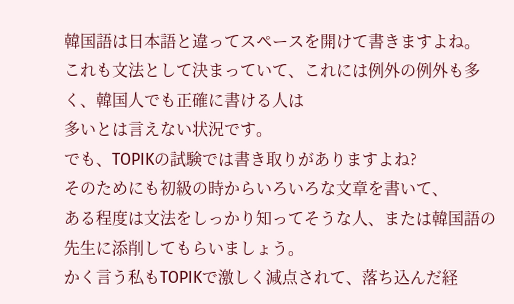韓国語は日本語と違ってスペースを開けて書きますよね。
これも文法として決まっていて、これには例外の例外も多く、韓国人でも正確に書ける人は
多いとは言えない状況です。
でも、TOPIKの試験では書き取りがありますよね?
そのためにも初級の時からいろいろな文章を書いて、
ある程度は文法をしっかり知ってそうな人、または韓国語の先生に添削してもらいましょう。
かく言う私もTOPIKで激しく減点されて、落ち込んだ経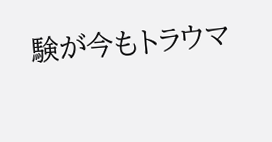験が今もトラウマ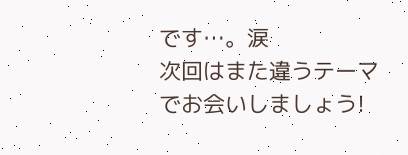です…。涙
次回はまた違うテーマでお会いしましょう!